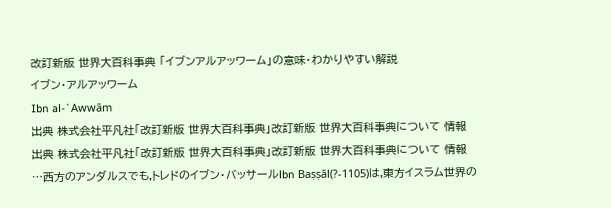改訂新版 世界大百科事典 「イブンアルアッワーム」の意味・わかりやすい解説
イブン・アルアッワーム
Ibn al-`Awwām
出典 株式会社平凡社「改訂新版 世界大百科事典」改訂新版 世界大百科事典について 情報
出典 株式会社平凡社「改訂新版 世界大百科事典」改訂新版 世界大百科事典について 情報
…西方のアンダルスでも,トレドのイブン・バッサールlbn Baṣṣāl(?‐1105)は,東方イスラム世界の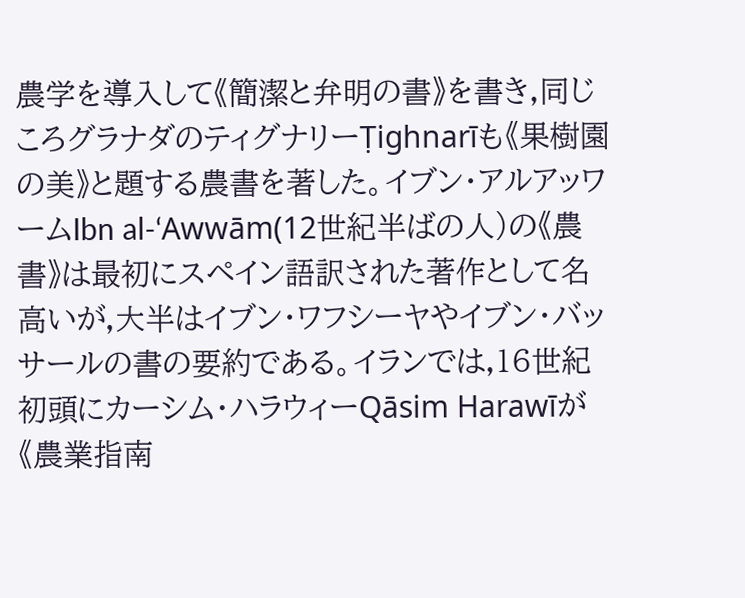農学を導入して《簡潔と弁明の書》を書き,同じころグラナダのティグナリーṬighnarīも《果樹園の美》と題する農書を著した。イブン・アルアッワームIbn al‐‘Awwām(12世紀半ばの人)の《農書》は最初にスペイン語訳された著作として名高いが,大半はイブン・ワフシーヤやイブン・バッサールの書の要約である。イランでは,16世紀初頭にカーシム・ハラウィーQāsim Harawīが《農業指南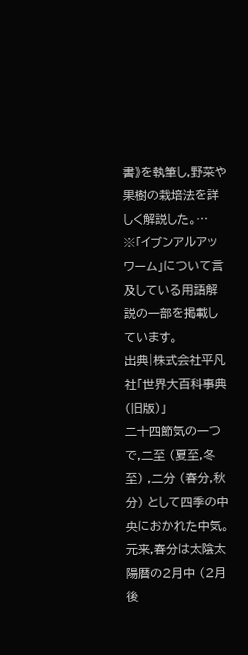書》を執筆し,野菜や果樹の栽培法を詳しく解説した。…
※「イブンアルアッワーム」について言及している用語解説の一部を掲載しています。
出典|株式会社平凡社「世界大百科事典(旧版)」
二十四節気の一つで,二至 (夏至,冬至) ,二分 (春分,秋分) として四季の中央におかれた中気。元来,春分は太陰太陽暦の2月中 (2月後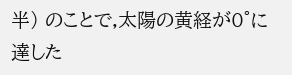半) のことで,太陽の黄経が0°に達した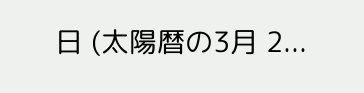日 (太陽暦の3月 2...